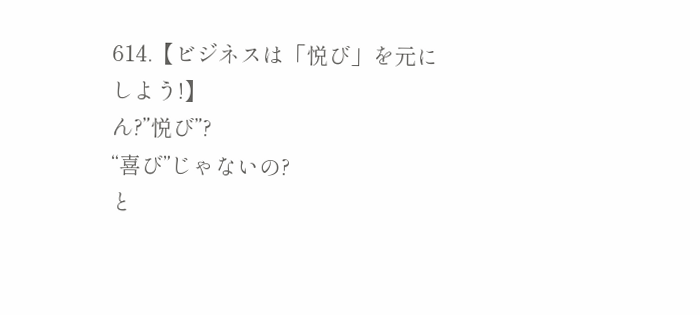614.【ビジネスは「悦び」を元にしよう!】
ん?”悦び”?
“喜び”じゃないの?
と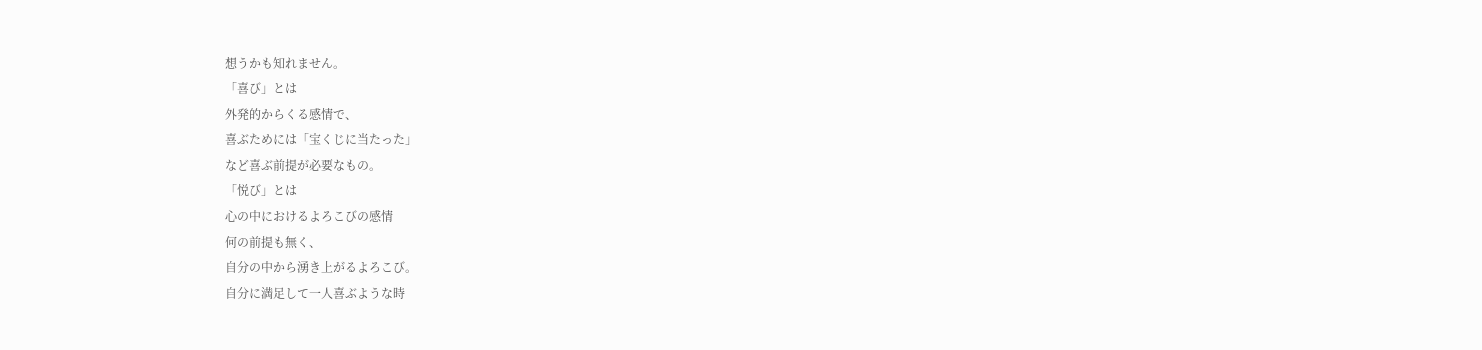想うかも知れません。
「喜び」とは
外発的からくる感情で、
喜ぶためには「宝くじに当たった」
など喜ぶ前提が必要なもの。
「悦び」とは
心の中におけるよろこびの感情
何の前提も無く、
自分の中から湧き上がるよろこび。
自分に満足して一人喜ぶような時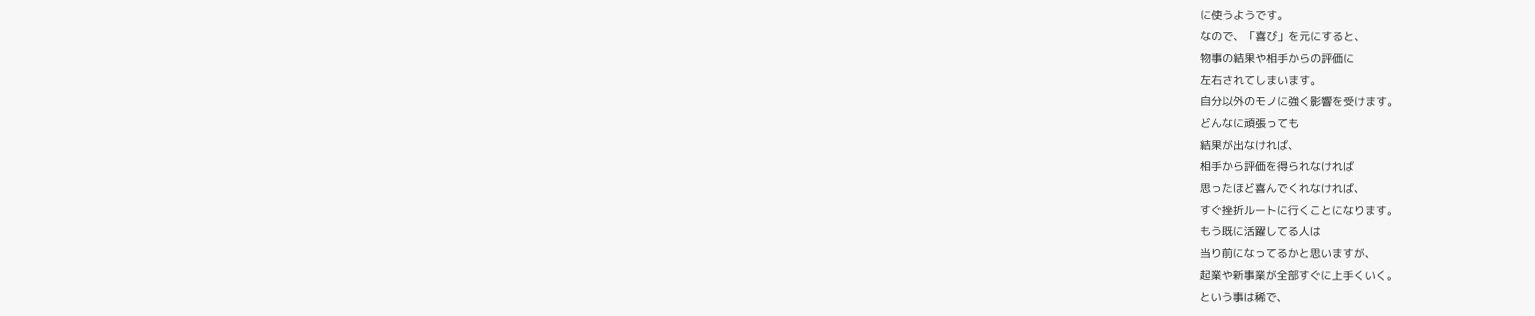に使うようです。
なので、「喜び」を元にすると、
物事の結果や相手からの評価に
左右されてしまいます。
自分以外のモノに強く影響を受けます。
どんなに頑張っても
結果が出なければ、
相手から評価を得られなければ
思ったほど喜んでくれなければ、
すぐ挫折ルートに行くことになります。
もう既に活躍してる人は
当り前になってるかと思いますが、
起業や新事業が全部すぐに上手くいく。
という事は稀で、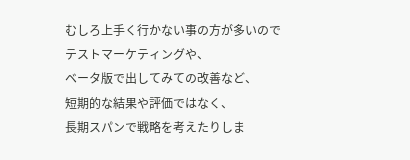むしろ上手く行かない事の方が多いので
テストマーケティングや、
ベータ版で出してみての改善など、
短期的な結果や評価ではなく、
長期スパンで戦略を考えたりしま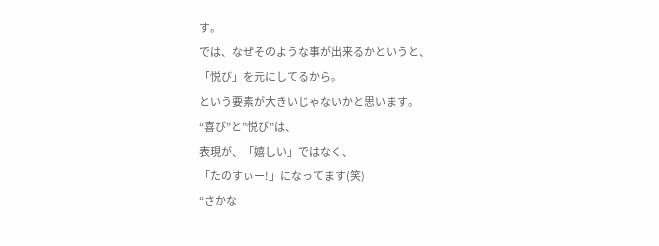す。
では、なぜそのような事が出来るかというと、
「悦び」を元にしてるから。
という要素が大きいじゃないかと思います。
“喜び”と”悦び”は、
表現が、「嬉しい」ではなく、
「たのすぃー!」になってます(笑)
“さかな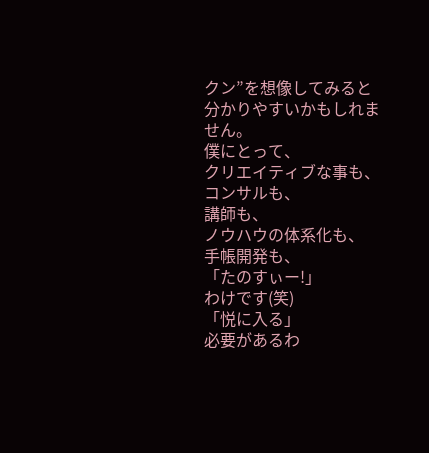クン”を想像してみると
分かりやすいかもしれません。
僕にとって、
クリエイティブな事も、
コンサルも、
講師も、
ノウハウの体系化も、
手帳開発も、
「たのすぃー!」
わけです(笑)
「悦に入る」
必要があるわ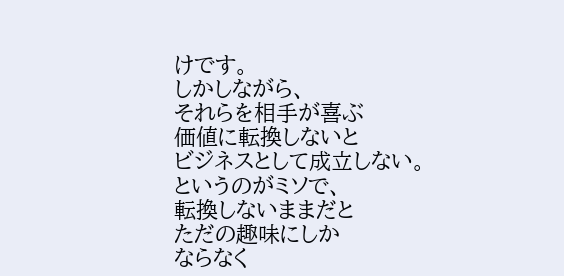けです。
しかしながら、
それらを相手が喜ぶ
価値に転換しないと
ビジネスとして成立しない。
というのがミソで、
転換しないままだと
ただの趣味にしか
ならなく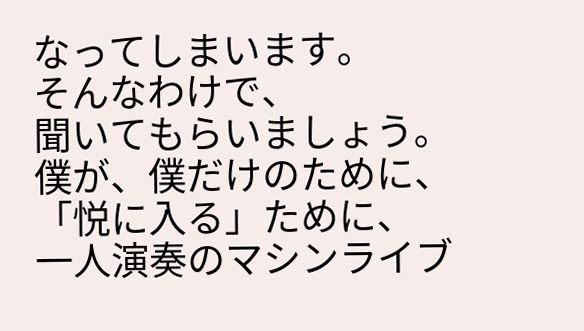なってしまいます。
そんなわけで、
聞いてもらいましょう。
僕が、僕だけのために、
「悦に入る」ために、
一人演奏のマシンライブ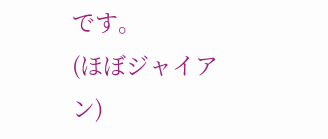です。
(ほぼジャイアン)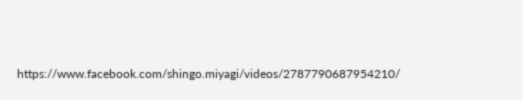https://www.facebook.com/shingo.miyagi/videos/2787790687954210/